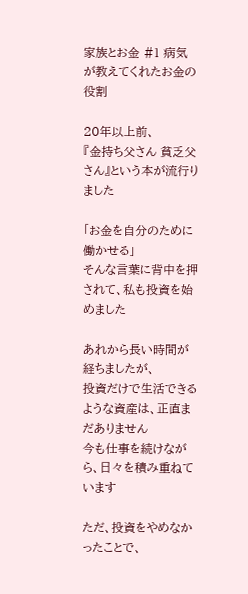家族とお金 #1 病気が教えてくれたお金の役割

20年以上前、
『金持ち父さん 貧乏父さん』という本が流行りました

「お金を自分のために働かせる」
そんな言葉に背中を押されて、私も投資を始めました

あれから長い時間が経ちましたが、
投資だけで生活できるような資産は、正直まだありません
今も仕事を続けながら、日々を積み重ねています

ただ、投資をやめなかったことで、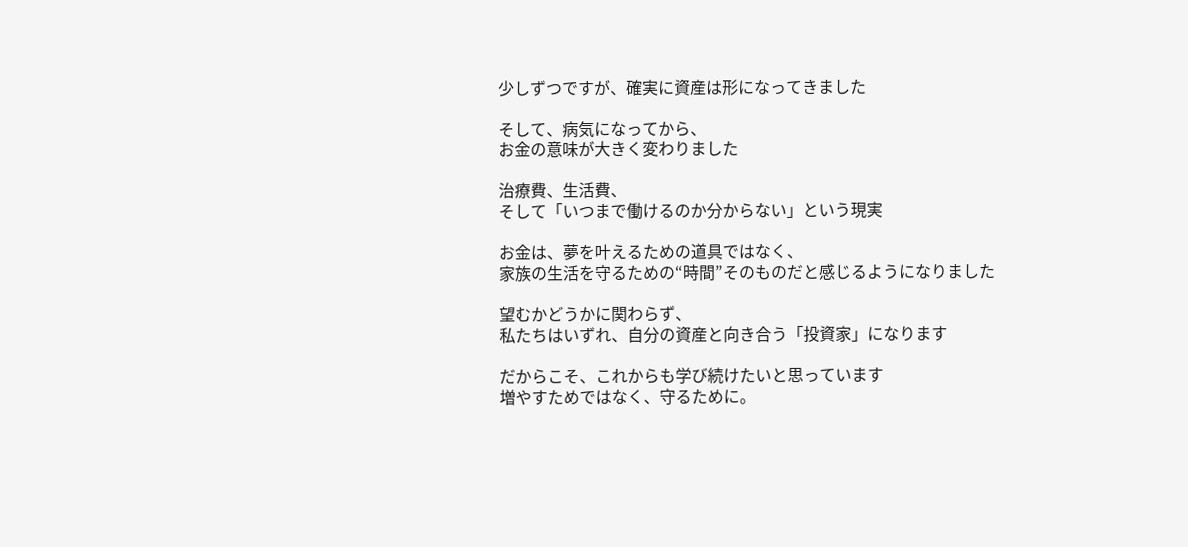少しずつですが、確実に資産は形になってきました

そして、病気になってから、
お金の意味が大きく変わりました

治療費、生活費、
そして「いつまで働けるのか分からない」という現実

お金は、夢を叶えるための道具ではなく、
家族の生活を守るための“時間”そのものだと感じるようになりました

望むかどうかに関わらず、
私たちはいずれ、自分の資産と向き合う「投資家」になります

だからこそ、これからも学び続けたいと思っています
増やすためではなく、守るために。